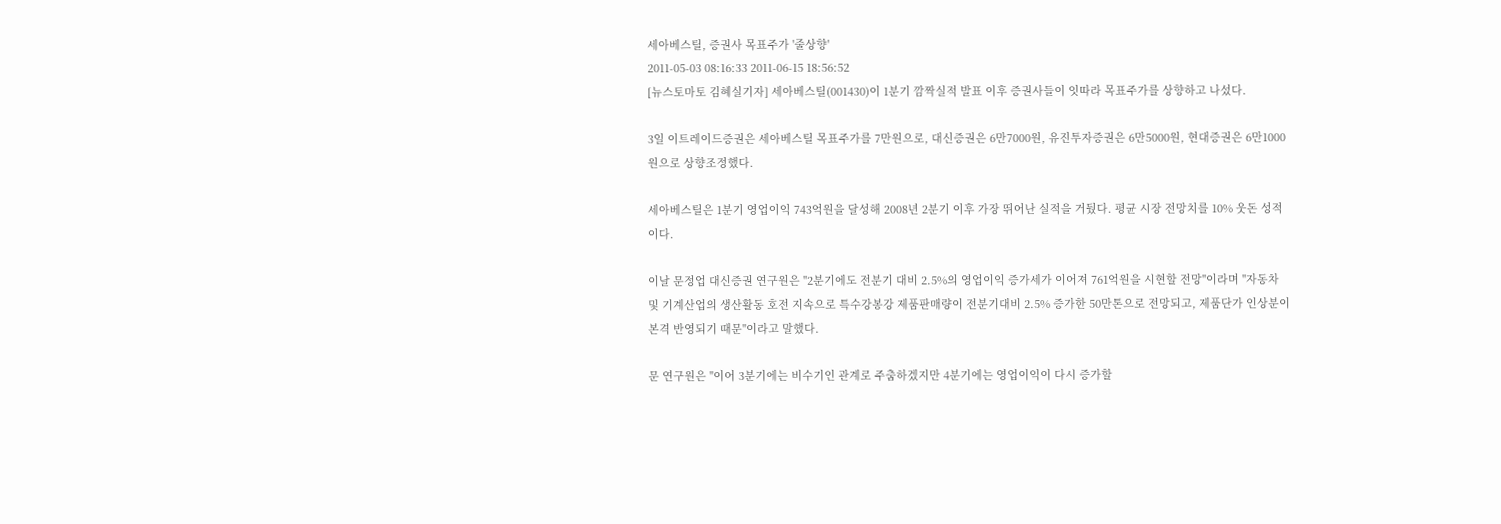세아베스틸, 증권사 목표주가 '줄상향'
2011-05-03 08:16:33 2011-06-15 18:56:52
[뉴스토마토 김혜실기자] 세아베스틸(001430)이 1분기 깜짝실적 발표 이후 증권사들이 잇따라 목표주가를 상향하고 나섰다.

3일 이트레이드증권은 세아베스틸 목표주가를 7만원으로, 대신증권은 6만7000원, 유진투자증권은 6만5000원, 현대증권은 6만1000원으로 상향조정했다.

세아베스틸은 1분기 영업이익 743억원을 달성해 2008년 2분기 이후 가장 뛰어난 실적을 거뒀다. 평균 시장 전망치를 10% 웃돈 성적이다.

이날 문정업 대신증권 연구원은 "2분기에도 전분기 대비 2.5%의 영업이익 증가세가 이어져 761억원을 시현할 전망"이라며 "자동차 및 기계산업의 생산활동 호전 지속으로 특수강봉강 제품판매량이 전분기대비 2.5% 증가한 50만톤으로 전망되고, 제품단가 인상분이 본격 반영되기 때문"이라고 말했다.

문 연구원은 "이어 3분기에는 비수기인 관계로 주춤하겠지만 4분기에는 영업이익이 다시 증가할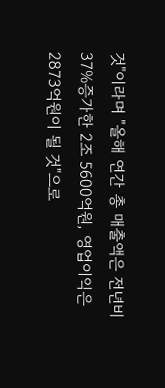것"이라며 "올해 연간 총 매출액은 전년비 37%증가한 2조 5600억원, 영업이익은 2873억원이 될 것"으로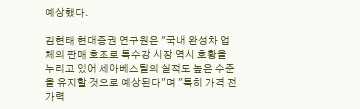예상했다.

김현태 현대증권 연구원은 "국내 완성차 업체의 판매 호조로 특수강 시장 역시 호황을 누리고 있어 세아베스틸의 실적도 높은 수준을 유지할 것으로 예상된다"며 "특히 가격 전가력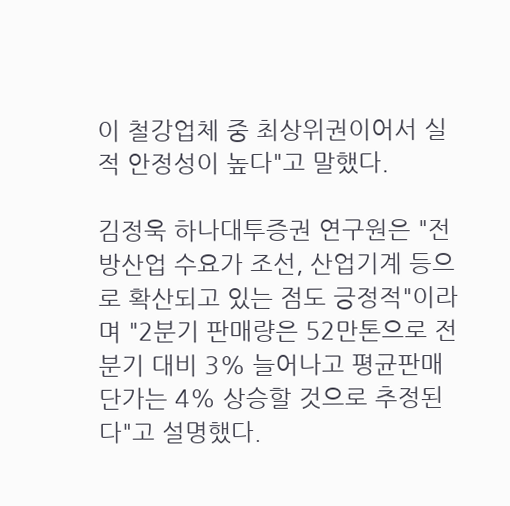이 철강업체 중 최상위권이어서 실적 안정성이 높다"고 말했다.

김정욱 하나대투증권 연구원은 "전방산업 수요가 조선, 산업기계 등으로 확산되고 있는 점도 긍정적"이라며 "2분기 판매량은 52만톤으로 전분기 대비 3% 늘어나고 평균판매단가는 4% 상승할 것으로 추정된다"고 설명했다.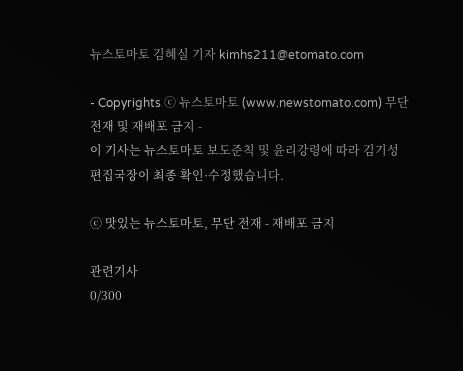뉴스토마토 김혜실 기자 kimhs211@etomato.com

- Copyrights ⓒ 뉴스토마토 (www.newstomato.com) 무단 전재 및 재배포 금지 -
이 기사는 뉴스토마토 보도준칙 및 윤리강령에 따라 김기성 편집국장이 최종 확인·수정했습니다.

ⓒ 맛있는 뉴스토마토, 무단 전재 - 재배포 금지

관련기사
0/300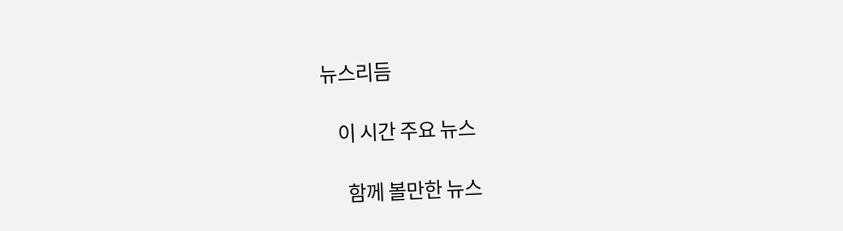뉴스리듬

    이 시간 주요 뉴스

      함께 볼만한 뉴스